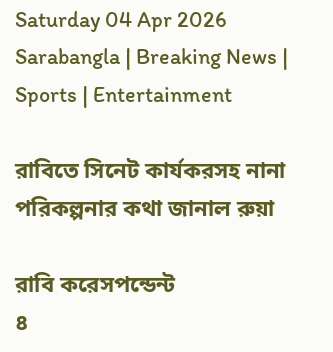Saturday 04 Apr 2026
Sarabangla | Breaking News | Sports | Entertainment

রাবিতে সিনেট কার্যকরসহ নানা পরিকল্পনার কথা জানাল রুয়া

রাবি করেসপন্ডেন্ট
৪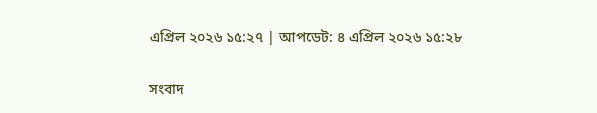এপ্রিল ২০২৬ ১৫:২৭ | আপডেট: ৪ এপ্রিল ২০২৬ ১৫:২৮

সংবাদ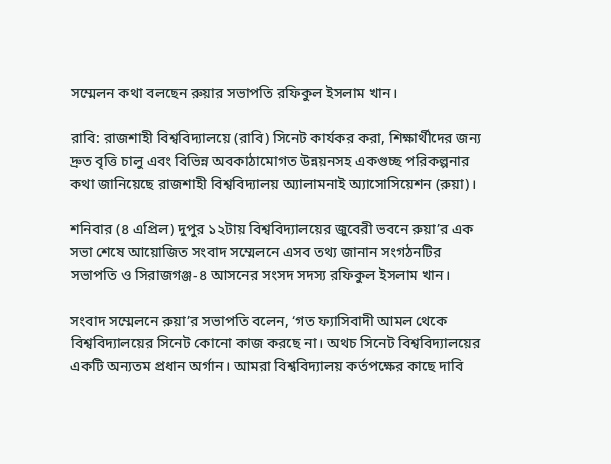সম্মেলন কথা বলছেন রুয়ার সভাপতি রফিকুল ইসলাম খান।

রাবি: রাজশাহী বিশ্ববিদ্যালয়ে (রাবি) সিনেট কার্যকর করা, শিক্ষার্থীদের জন্য দ্রুত বৃত্তি চালু এবং বিভিন্ন অবকাঠামোগত উন্নয়নসহ একগুচ্ছ পরিকল্পনার কথা জানিয়েছে রাজশাহী বিশ্ববিদ্যালয় অ্যালামনাই অ্যাসোসিয়েশন (রুয়া)।

শনিবার (৪ এপ্রিল) দুপুর ১২টায় বিশ্ববিদ্যালয়ের জুবেরী ভবনে রুয়া’র এক সভা শেষে আয়োজিত সংবাদ সম্মেলনে এসব তথ্য জানান সংগঠনটির সভাপতি ও সিরাজগঞ্জ-৪ আসনের সংসদ সদস্য রফিকুল ইসলাম খান।

সংবাদ সম্মেলনে রুয়া’র সভাপতি বলেন, ‘গত ফ্যাসিবাদী আমল থেকে বিশ্ববিদ্যালয়ের সিনেট কোনো কাজ করছে না। অথচ সিনেট বিশ্ববিদ্যালয়ের একটি অন্যতম প্রধান অর্গান। আমরা বিশ্ববিদ্যালয় কর্তপক্ষের কাছে দাবি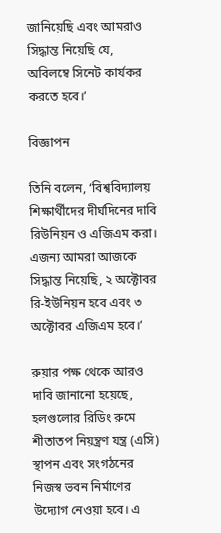জানিয়েছি এবং আমরাও সিদ্ধান্ত নিয়েছি যে, অবিলম্বে সিনেট কার্যকর করতে হবে।’

বিজ্ঞাপন

তিনি বলেন, ‘বিশ্ববিদ্যালয় শিক্ষার্থীদের দীর্ঘদিনের দাবি রিউনিয়ন ও এজিএম করা। এজন্য আমরা আজকে সিদ্ধান্ত নিয়েছি, ২ অক্টোবর রি-ইউনিয়ন হবে এবং ৩ অক্টোবর এজিএম হবে।’

রুয়ার পক্ষ থেকে আরও দাবি জানানো হয়েছে, হলগুলোর রিডিং রুমে শীতাতপ নিয়ন্ত্রণ যন্ত্র (এসি) স্থাপন এবং সংগঠনের নিজস্ব ভবন নির্মাণের উদ্যোগ নেওয়া হবে। এ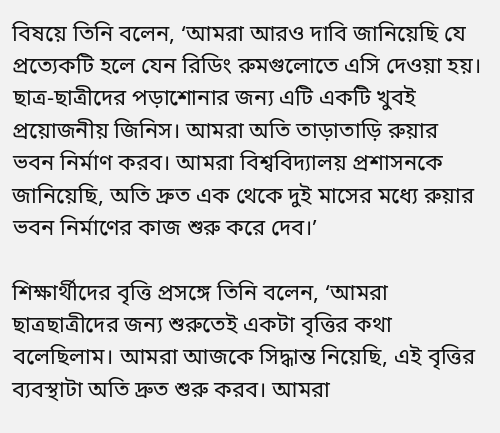বিষয়ে তিনি বলেন, ‘আমরা আরও দাবি জানিয়েছি যে প্রত্যেকটি হলে যেন রিডিং রুমগুলোতে এসি দেওয়া হয়। ছাত্র-ছাত্রীদের পড়াশোনার জন্য এটি একটি খুবই প্রয়োজনীয় জিনিস। আমরা অতি তাড়াতাড়ি রুয়ার ভবন নির্মাণ করব। আমরা বিশ্ববিদ্যালয় প্রশাসনকে জানিয়েছি, অতি দ্রুত এক থেকে দুই মাসের মধ্যে রুয়ার ভবন নির্মাণের কাজ শুরু করে দেব।’

শিক্ষার্থীদের বৃত্তি প্রসঙ্গে তিনি বলেন, ‘আমরা ছাত্রছাত্রীদের জন্য শুরুতেই একটা বৃত্তির কথা বলেছিলাম। আমরা আজকে সিদ্ধান্ত নিয়েছি, এই বৃত্তির ব্যবস্থাটা অতি দ্রুত শুরু করব। আমরা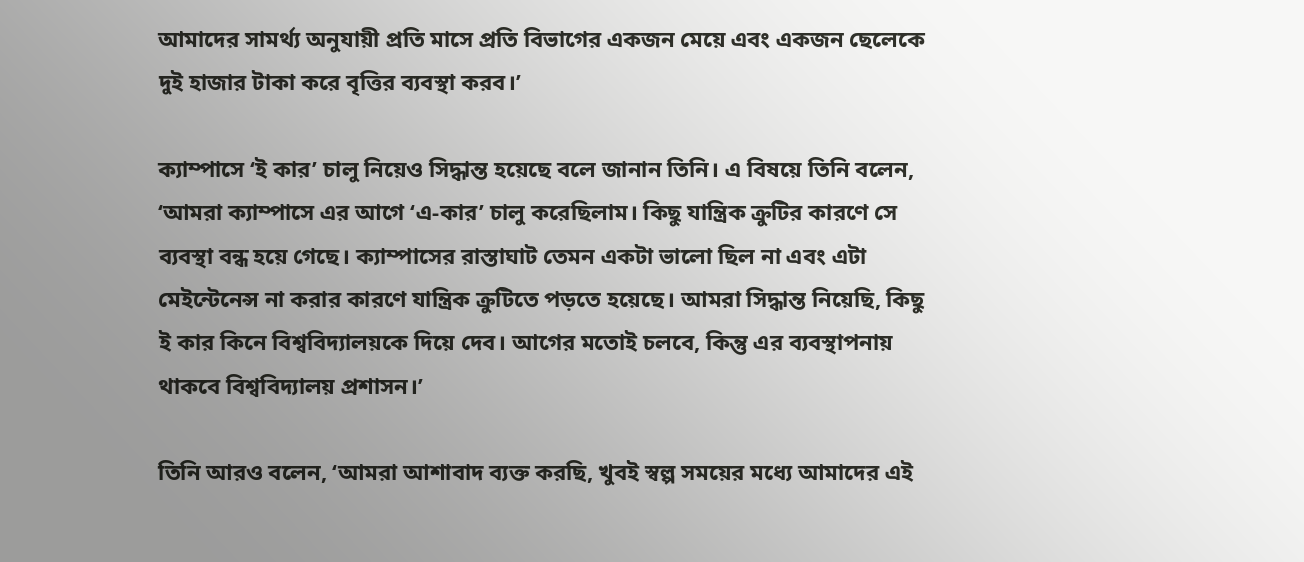আমাদের সামর্থ্য অনুযায়ী প্রতি মাসে প্রতি বিভাগের একজন মেয়ে এবং একজন ছেলেকে দুই হাজার টাকা করে বৃত্তির ব্যবস্থা করব।’

ক্যাম্পাসে ‘ই কার’ চালু নিয়েও সিদ্ধান্ত হয়েছে বলে জানান তিনি। এ বিষয়ে তিনি বলেন, ‘আমরা ক্যাম্পাসে এর আগে ‘এ-কার’ চালু করেছিলাম। কিছু যান্ত্রিক ক্রুটির কারণে সে ব্যবস্থা বন্ধ হয়ে গেছে। ক্যাম্পাসের রাস্তাঘাট তেমন একটা ভালো ছিল না এবং এটা মেইন্টেনেন্স না করার কারণে যান্ত্রিক ক্রুটিতে পড়তে হয়েছে। আমরা সিদ্ধান্ত নিয়েছি, কিছু ই কার কিনে বিশ্ববিদ্যালয়কে দিয়ে দেব। আগের মতোই চলবে, কিন্তু এর ব্যবস্থাপনায় থাকবে বিশ্ববিদ্যালয় প্রশাসন।’

তিনি আরও বলেন, ‘আমরা আশাবাদ ব্যক্ত করছি, খুবই স্বল্প সময়ের মধ্যে আমাদের এই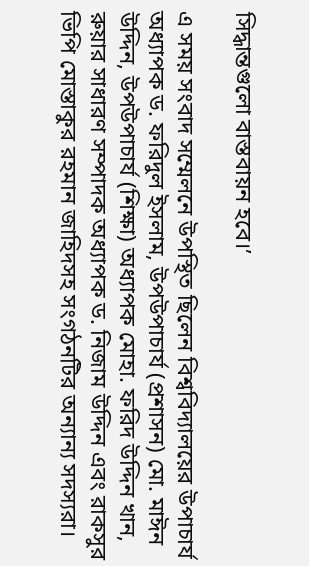সিদ্ধান্তগুলো বাস্তবায়ন হবে।’

এ সময় সংবাদ সম্মেলনে উপস্থিত ছিলেন বিশ্ববিদ্যালয়ের উপাচার্য অধ্যাপক ড. ফরিদুল ইসলাম, উপউপাচার্য (প্রশাসন) মো. মাঈন উদ্দিন, উপউপাচার্য (শিক্ষা) অধ্যাপক মোহা. ফরিদ উদ্দিন খান, রুয়ার সাধারণ সম্পাদক অধ্যাপক ড. নিজাম উদ্দিন এবং রাকসুর ভিপি মোস্তাকুর রহমান জাহিদসহ সংগঠনটির অন্যান্য সদস্যরা।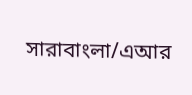সারাবাংলা/এআর